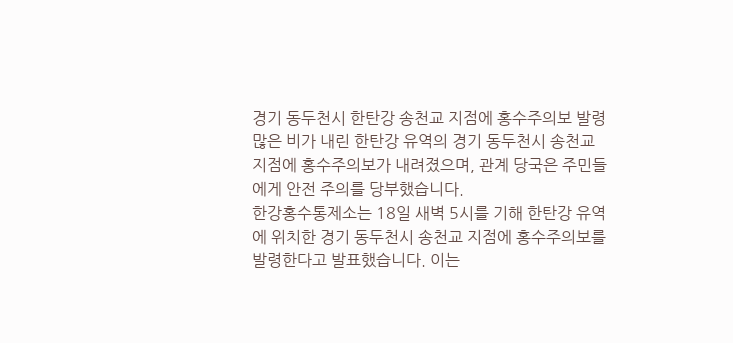경기 동두천시 한탄강 송천교 지점에 홍수주의보 발령
많은 비가 내린 한탄강 유역의 경기 동두천시 송천교 지점에 홍수주의보가 내려졌으며, 관계 당국은 주민들에게 안전 주의를 당부했습니다.
한강홍수통제소는 18일 새벽 5시를 기해 한탄강 유역에 위치한 경기 동두천시 송천교 지점에 홍수주의보를 발령한다고 발표했습니다. 이는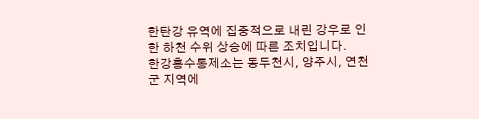한탄강 유역에 집중적으로 내린 강우로 인한 하천 수위 상승에 따른 조치입니다.
한강홍수통제소는 동두천시, 양주시, 연천군 지역에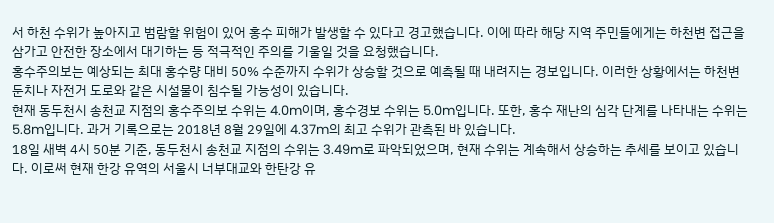서 하천 수위가 높아지고 범람할 위험이 있어 홍수 피해가 발생할 수 있다고 경고했습니다. 이에 따라 해당 지역 주민들에게는 하천변 접근을 삼가고 안전한 장소에서 대기하는 등 적극적인 주의를 기울일 것을 요청했습니다.
홍수주의보는 예상되는 최대 홍수량 대비 50% 수준까지 수위가 상승할 것으로 예측될 때 내려지는 경보입니다. 이러한 상황에서는 하천변 둔치나 자전거 도로와 같은 시설물이 침수될 가능성이 있습니다.
현재 동두천시 송천교 지점의 홍수주의보 수위는 4.0m이며, 홍수경보 수위는 5.0m입니다. 또한, 홍수 재난의 심각 단계를 나타내는 수위는 5.8m입니다. 과거 기록으로는 2018년 8월 29일에 4.37m의 최고 수위가 관측된 바 있습니다.
18일 새벽 4시 50분 기준, 동두천시 송천교 지점의 수위는 3.49m로 파악되었으며, 현재 수위는 계속해서 상승하는 추세를 보이고 있습니다. 이로써 현재 한강 유역의 서울시 너부대교와 한탄강 유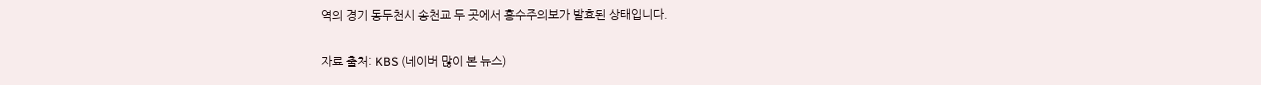역의 경기 동두천시 송천교 두 곳에서 홍수주의보가 발효된 상태입니다.

자료 출처: KBS (네이버 많이 본 뉴스)